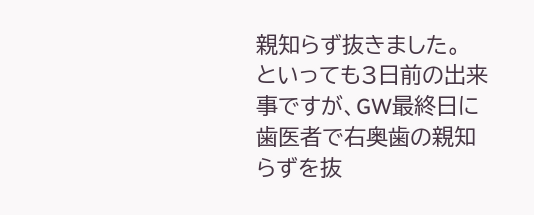親知らず抜きました。
といっても3日前の出来事ですが、GW最終日に歯医者で右奥歯の親知らずを抜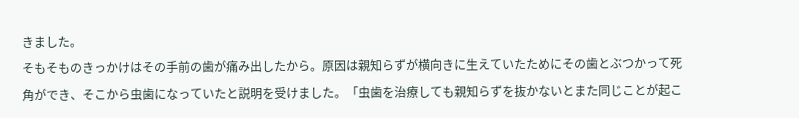きました。
そもそものきっかけはその手前の歯が痛み出したから。原因は親知らずが横向きに生えていたためにその歯とぶつかって死角ができ、そこから虫歯になっていたと説明を受けました。「虫歯を治療しても親知らずを抜かないとまた同じことが起こ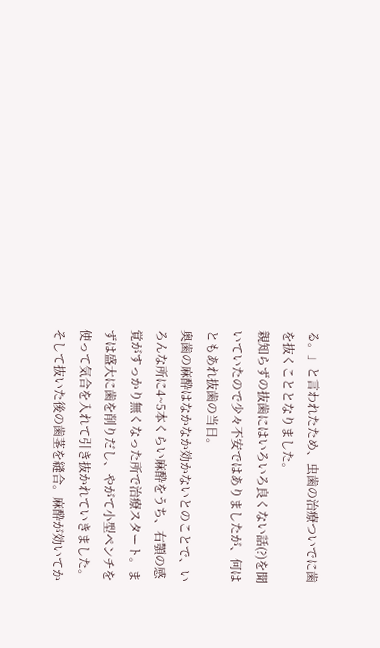る。」と言われたため、虫歯の治療ついでに歯を抜くこととなりました。
親知らずの抜歯にはいろいろ良くない話(?)を聞いていたので少々不安ではありましたが、何はともあれ抜歯の当日。
奥歯の麻酔はなかなか効かないとのことで、いろんな所に4~5本くらい麻酔をうち、右顎の感覚がすっかり無くなった所で治療スタート。まずは盛大に歯を削りだし、やがて小型ペンチを使って気合を入れて引き抜かれていきました。そして抜いた後の歯茎を縫合。麻酔が効いてか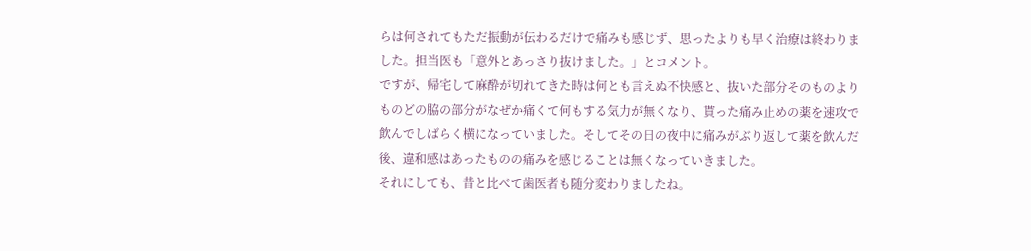らは何されてもただ振動が伝わるだけで痛みも感じず、思ったよりも早く治療は終わりました。担当医も「意外とあっさり抜けました。」とコメント。
ですが、帰宅して麻酔が切れてきた時は何とも言えぬ不快感と、抜いた部分そのものよりものどの脇の部分がなぜか痛くて何もする気力が無くなり、貰った痛み止めの薬を速攻で飲んでしばらく横になっていました。そしてその日の夜中に痛みがぶり返して薬を飲んだ後、違和感はあったものの痛みを感じることは無くなっていきました。
それにしても、昔と比べて歯医者も随分変わりましたね。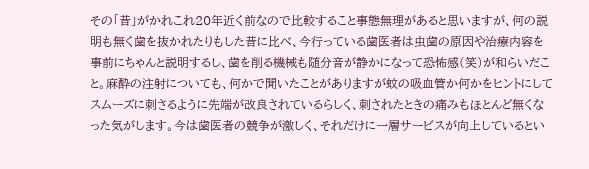その「昔」がかれこれ20年近く前なので比較すること事態無理があると思いますが、何の説明も無く歯を抜かれたりもした昔に比べ、今行っている歯医者は虫歯の原因や治療内容を事前にちゃんと説明するし、歯を削る機械も随分音が静かになって恐怖感(笑)が和らいだこと。麻酔の注射についても、何かで聞いたことがありますが蚊の吸血管か何かをヒントにしてスムーズに刺さるように先端が改良されているらしく、刺されたときの痛みもほとんど無くなった気がします。今は歯医者の競争が激しく、それだけに一層サービスが向上しているとい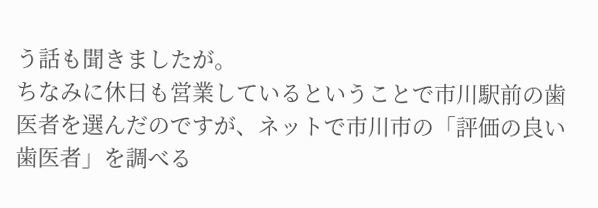う話も聞きましたが。
ちなみに休日も営業しているということで市川駅前の歯医者を選んだのですが、ネットで市川市の「評価の良い歯医者」を調べる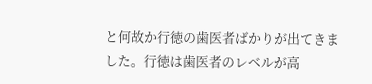と何故か行徳の歯医者ばかりが出てきました。行徳は歯医者のレベルが高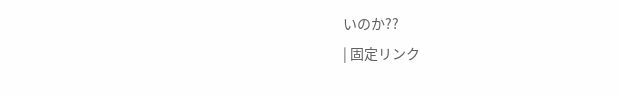いのか??
| 固定リンク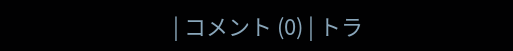| コメント (0) | トラ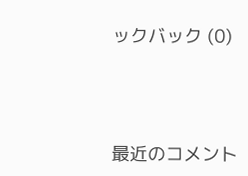ックバック (0)




最近のコメント